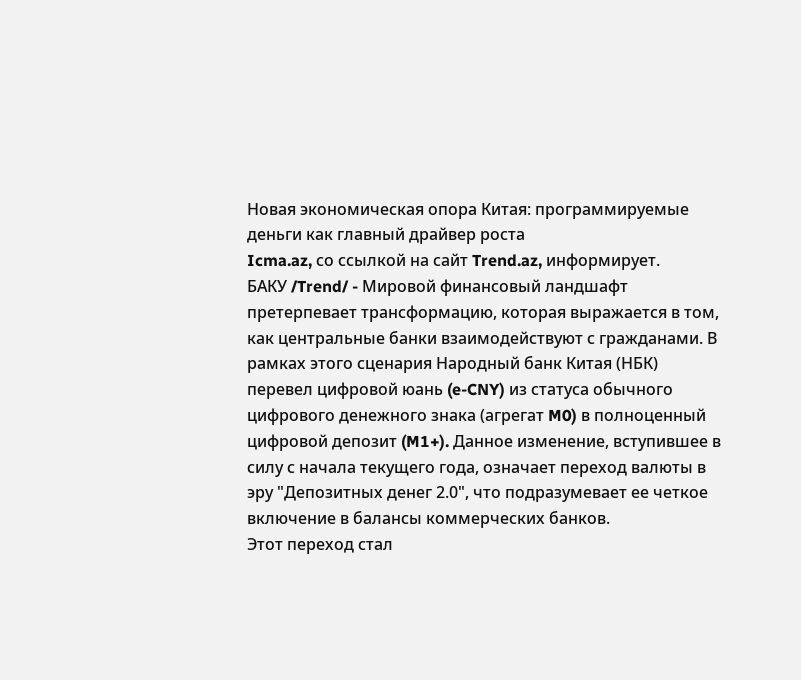Новая экономическая опора Китая: программируемые деньги как главный драйвер роста
Icma.az, со ссылкой на сайт Trend.az, информирует.
БАКУ /Trend/ - Мировой финансовый ландшафт претерпевает трансформацию, которая выражается в том, как центральные банки взаимодействуют с гражданами. В рамках этого сценария Народный банк Китая (НБК) перевел цифровой юань (e-CNY) из статуса обычного цифрового денежного знака (агрегат M0) в полноценный цифровой депозит (M1+). Данное изменение, вступившее в силу с начала текущего года, означает переход валюты в эру "Депозитных денег 2.0", что подразумевает ее четкое включение в балансы коммерческих банков.
Этот переход стал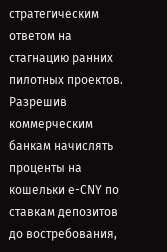стратегическим ответом на стагнацию ранних пилотных проектов. Разрешив коммерческим банкам начислять проценты на кошельки e-CNY по ставкам депозитов до востребования,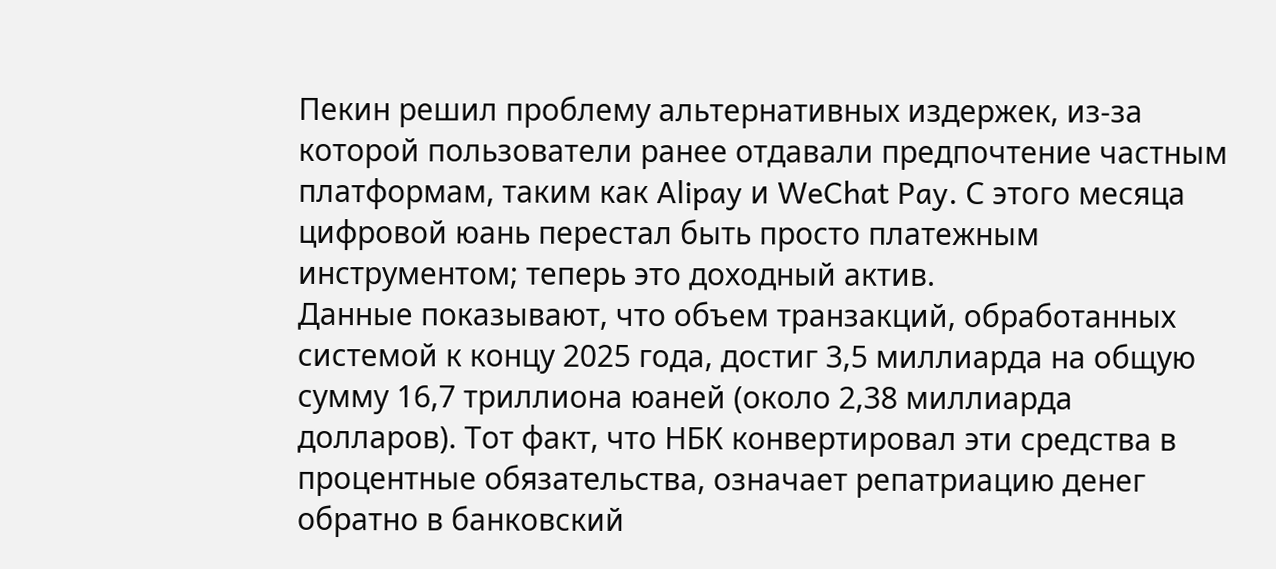Пекин решил проблему альтернативных издержек, из-за которой пользователи ранее отдавали предпочтение частным платформам, таким как Alipay и WeChat Pay. С этого месяца цифровой юань перестал быть просто платежным инструментом; теперь это доходный актив.
Данные показывают, что объем транзакций, обработанных системой к концу 2025 года, достиг 3,5 миллиарда на общую сумму 16,7 триллиона юаней (около 2,38 миллиарда долларов). Тот факт, что НБК конвертировал эти средства в процентные обязательства, означает репатриацию денег обратно в банковский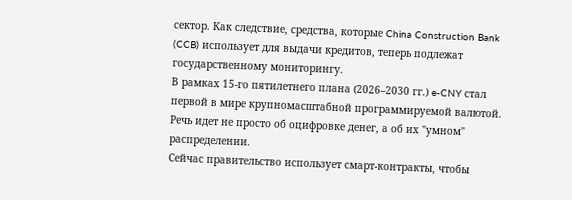сектор. Как следствие, средства, которые China Construction Bank (CCB) использует для выдачи кредитов, теперь подлежат государственному мониторингу.
В рамках 15-го пятилетнего плана (2026–2030 гг.) e-CNY стал первой в мире крупномасштабной программируемой валютой. Речь идет не просто об оцифровке денег, а об их "умном" распределении.
Сейчас правительство использует смарт-контракты, чтобы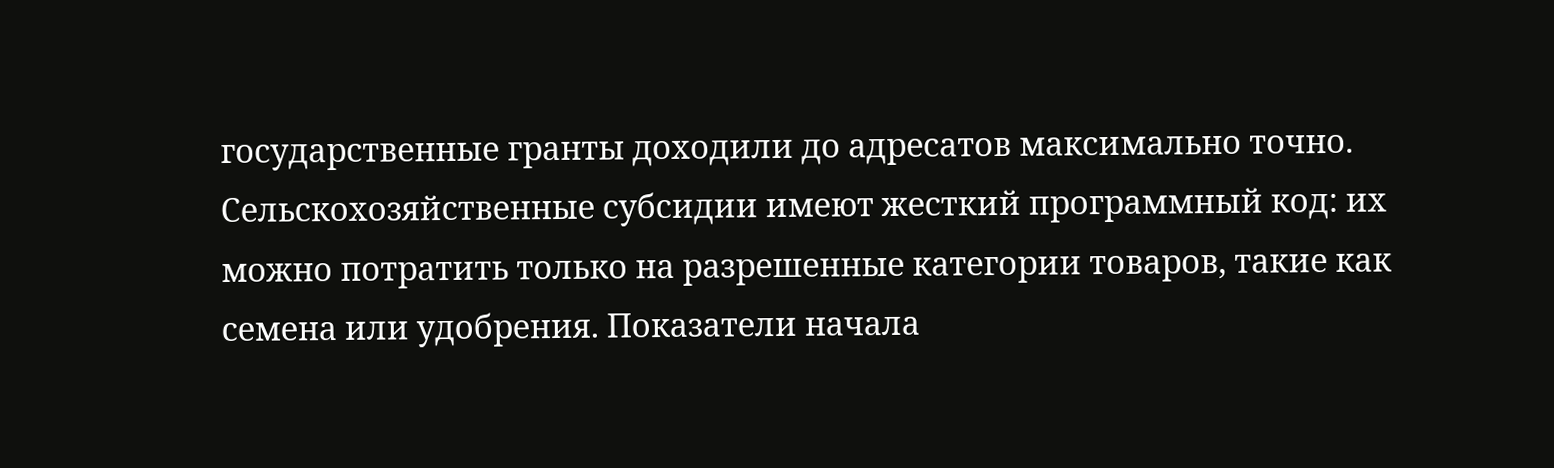государственные гранты доходили до адресатов максимально точно. Сельскохозяйственные субсидии имеют жесткий программный код: их можно потратить только на разрешенные категории товаров, такие как семена или удобрения. Показатели начала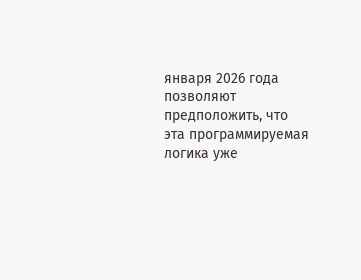января 2026 года позволяют предположить, что эта программируемая логика уже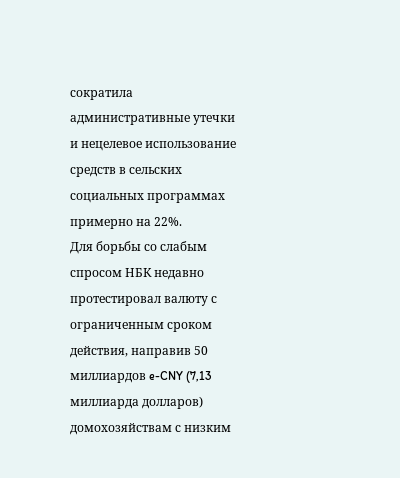сократила административные утечки и нецелевое использование средств в сельских социальных программах примерно на 22%.
Для борьбы со слабым спросом НБК недавно протестировал валюту с ограниченным сроком действия, направив 50 миллиардов e-CNY (7,13 миллиарда долларов) домохозяйствам с низким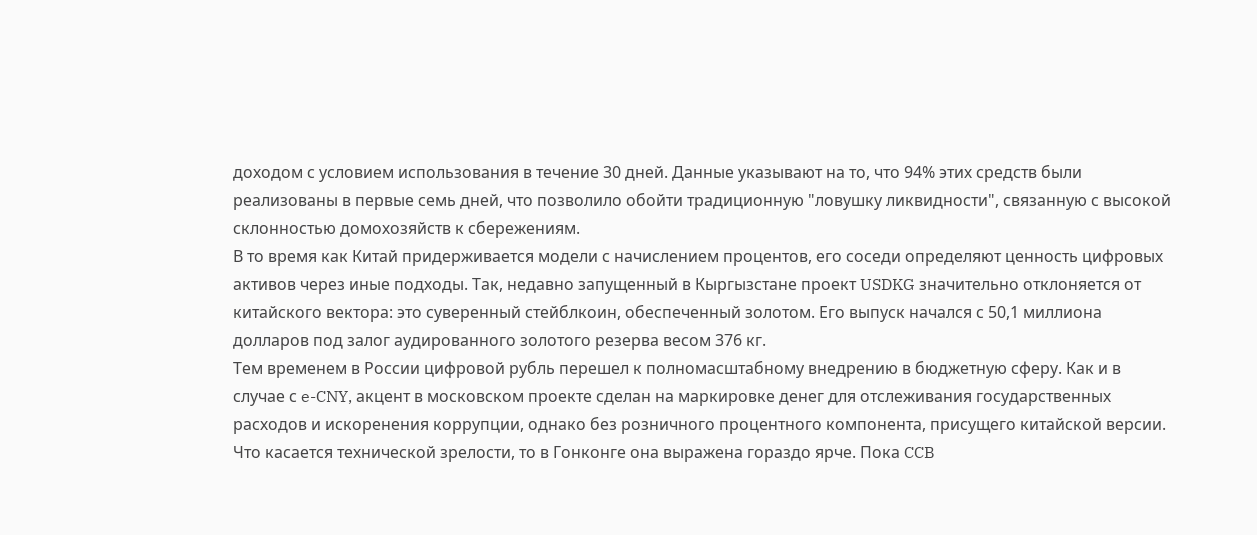доходом с условием использования в течение 30 дней. Данные указывают на то, что 94% этих средств были реализованы в первые семь дней, что позволило обойти традиционную "ловушку ликвидности", связанную с высокой склонностью домохозяйств к сбережениям.
В то время как Китай придерживается модели с начислением процентов, его соседи определяют ценность цифровых активов через иные подходы. Так, недавно запущенный в Кыргызстане проект USDKG значительно отклоняется от китайского вектора: это суверенный стейблкоин, обеспеченный золотом. Его выпуск начался с 50,1 миллиона долларов под залог аудированного золотого резерва весом 376 кг.
Тем временем в России цифровой рубль перешел к полномасштабному внедрению в бюджетную сферу. Как и в случае с e-CNY, акцент в московском проекте сделан на маркировке денег для отслеживания государственных расходов и искоренения коррупции, однако без розничного процентного компонента, присущего китайской версии.
Что касается технической зрелости, то в Гонконге она выражена гораздо ярче. Пока CCB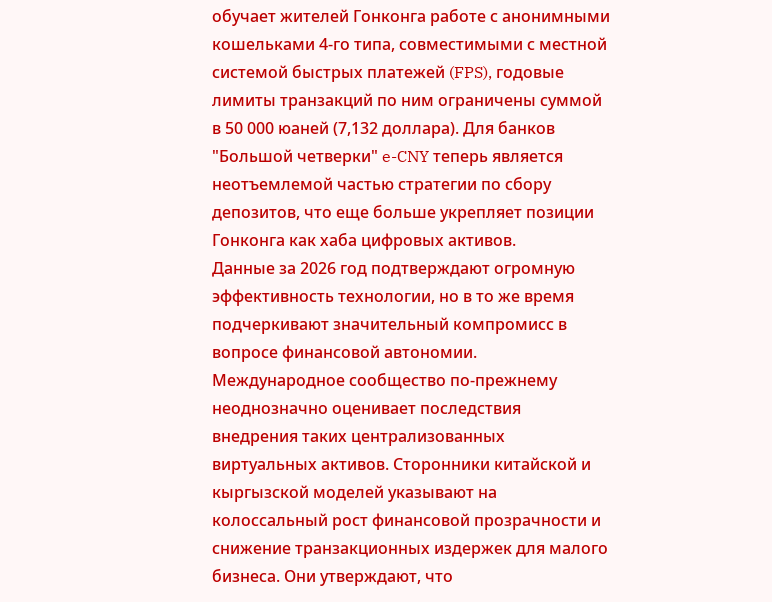обучает жителей Гонконга работе с анонимными кошельками 4-го типа, совместимыми с местной системой быстрых платежей (FPS), годовые лимиты транзакций по ним ограничены суммой в 50 000 юаней (7,132 доллара). Для банков "Большой четверки" e-CNY теперь является неотъемлемой частью стратегии по сбору депозитов, что еще больше укрепляет позиции Гонконга как хаба цифровых активов.
Данные за 2026 год подтверждают огромную эффективность технологии, но в то же время подчеркивают значительный компромисс в вопросе финансовой автономии.
Международное сообщество по-прежнему неоднозначно оценивает последствия внедрения таких централизованных виртуальных активов. Сторонники китайской и кыргызской моделей указывают на колоссальный рост финансовой прозрачности и снижение транзакционных издержек для малого бизнеса. Они утверждают, что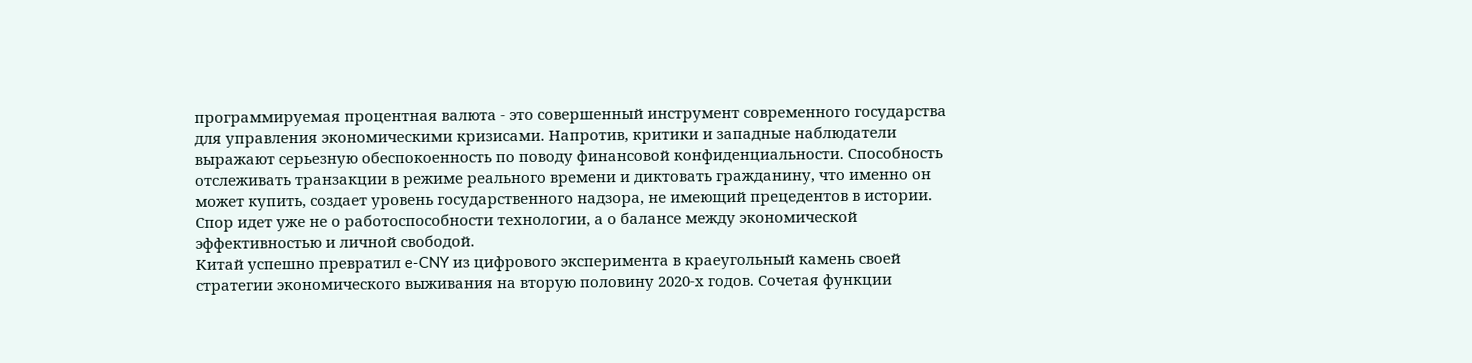программируемая процентная валюта - это совершенный инструмент современного государства для управления экономическими кризисами. Напротив, критики и западные наблюдатели выражают серьезную обеспокоенность по поводу финансовой конфиденциальности. Способность отслеживать транзакции в режиме реального времени и диктовать гражданину, что именно он может купить, создает уровень государственного надзора, не имеющий прецедентов в истории. Спор идет уже не о работоспособности технологии, а о балансе между экономической эффективностью и личной свободой.
Китай успешно превратил e-CNY из цифрового эксперимента в краеугольный камень своей стратегии экономического выживания на вторую половину 2020-х годов. Сочетая функции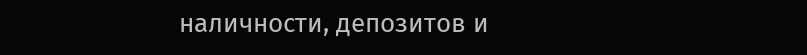наличности, депозитов и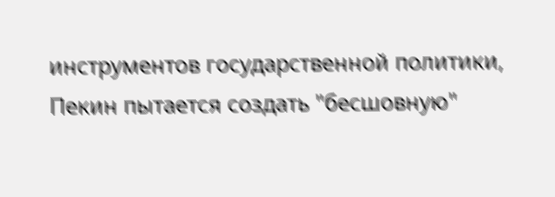инструментов государственной политики, Пекин пытается создать "бесшовную"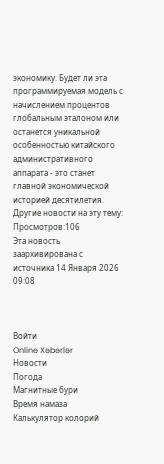экономику. Будет ли эта программируемая модель с начислением процентов глобальным эталоном или останется уникальной особенностью китайского административного аппарата - это станет главной экономической историей десятилетия.
Другие новости на эту тему:
Просмотров:106
Эта новость заархивирована с источника 14 Января 2026 09:08



Войти
Online Xəbərlər
Новости
Погода
Магнитные бури
Время намаза
Калькулятор колорий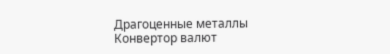Драгоценные металлы
Конвертор валют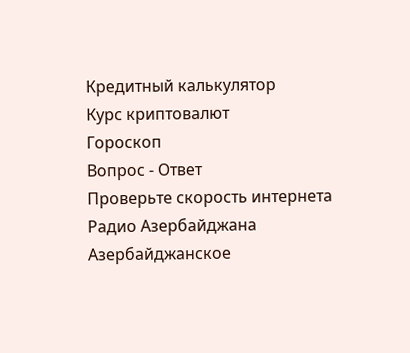Кредитный калькулятор
Курс криптовалют
Гороскоп
Вопрос - Ответ
Проверьте скорость интернета
Радио Азербайджана
Азербайджанское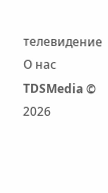телевидение
О нас
TDSMedia © 2026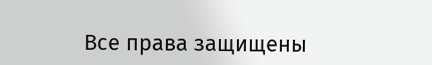Все права защищены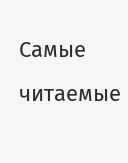Самые читаемые